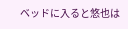ベッドに入ると悠也は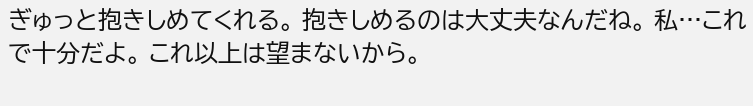ぎゅっと抱きしめてくれる。 抱きしめるのは大丈夫なんだね。 私…これで十分だよ。 これ以上は望まないから。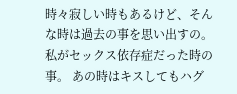時々寂しい時もあるけど、そんな時は過去の事を思い出すの。 私がセックス依存症だった時の事。 あの時はキスしてもハグ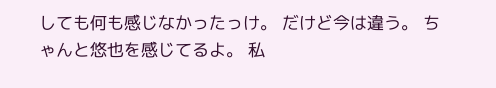しても何も感じなかったっけ。 だけど今は違う。 ちゃんと悠也を感じてるよ。 私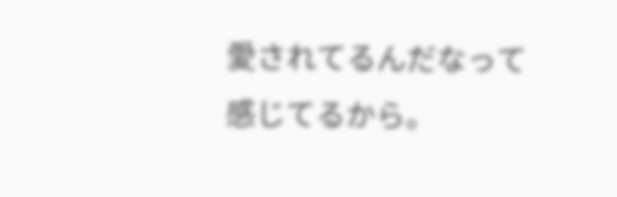愛されてるんだなって 感じてるから。